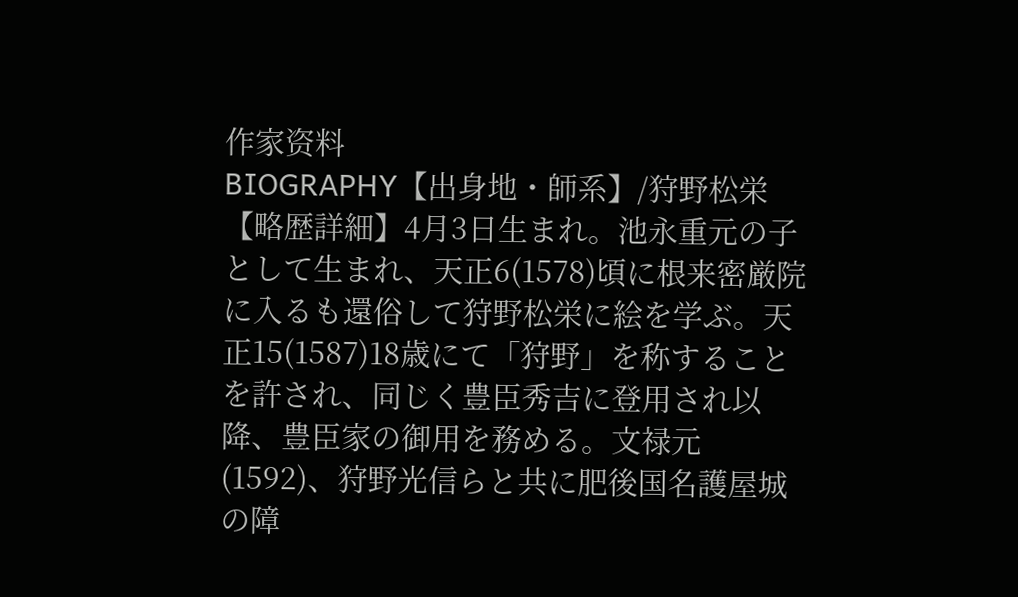作家资料
BIOGRAPHY【出身地・師系】/狩野松栄【略歴詳細】4月3日生まれ。池永重元の子として生まれ、天正6(1578)頃に根来密厳院に入るも還俗して狩野松栄に絵を学ぶ。天正15(1587)18歳にて「狩野」を称することを許され、同じく豊臣秀吉に登用され以降、豊臣家の御用を務める。文禄元(1592)、狩野光信らと共に肥後国名護屋城の障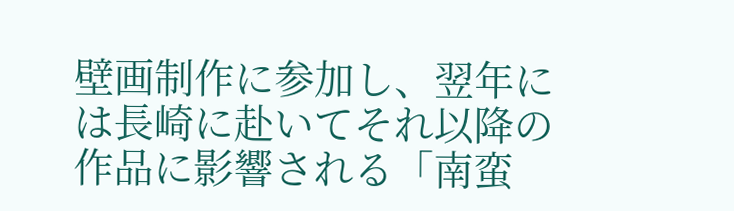壁画制作に参加し、翌年には長崎に赴いてそれ以降の作品に影響される「南蛮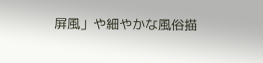屏風」や細やかな風俗描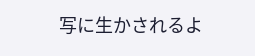写に生かされるよ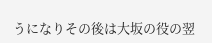うになりその後は大坂の役の翌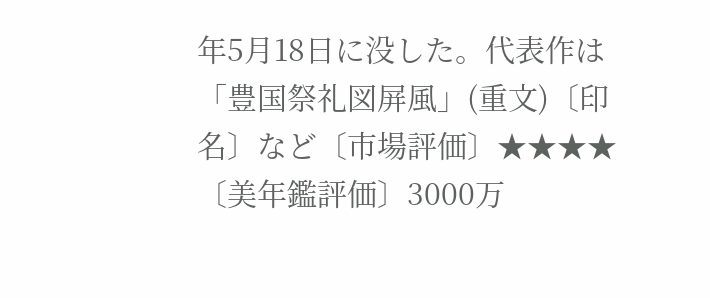年5月18日に没した。代表作は「豊国祭礼図屏風」(重文)〔印名〕など〔市場評価〕★★★★〔美年鑑評価〕3000万